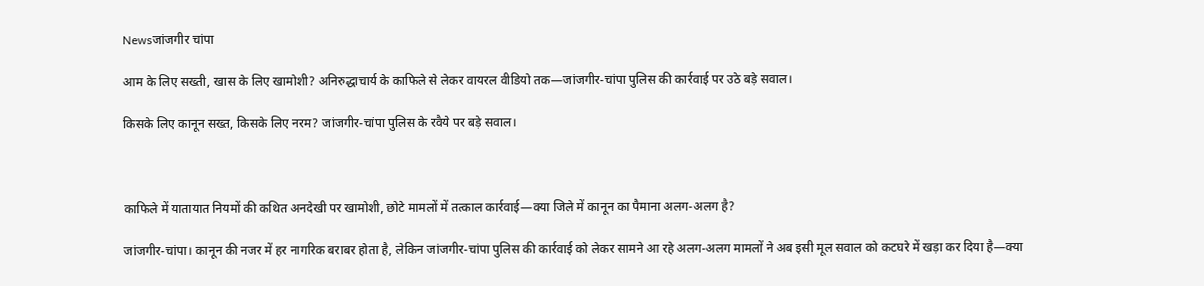Newsजांजगीर चांपा

आम के लिए सख्ती, खास के लिए खामोशी? अनिरुद्धाचार्य के काफिले से लेकर वायरल वीडियो तक—जांजगीर-चांपा पुलिस की कार्रवाई पर उठे बड़े सवाल।

किसके लिए कानून सख्त, किसके लिए नरम? जांजगीर-चांपा पुलिस के रवैये पर बड़े सवाल।



काफिले में यातायात नियमों की कथित अनदेखी पर खामोशी, छोटे मामलों में तत्काल कार्रवाई—क्या जिले में कानून का पैमाना अलग-अलग है?

जांजगीर-चांपा। कानून की नजर में हर नागरिक बराबर होता है, लेकिन जांजगीर-चांपा पुलिस की कार्रवाई को लेकर सामने आ रहे अलग-अलग मामलों ने अब इसी मूल सवाल को कटघरे में खड़ा कर दिया है—क्या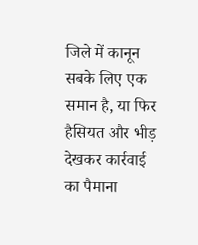जिले में कानून सबके लिए एक समान है, या फिर हैसियत और भीड़ देखकर कार्रवाई का पैमाना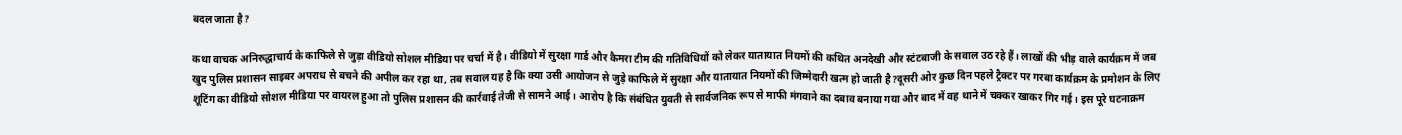बदल जाता है?

कथा वाचक अनिरुद्धाचार्य के काफिले से जुड़ा वीडियो सोशल मीडिया पर चर्चा में है। वीडियो में सुरक्षा गार्ड और कैमरा टीम की गतिविधियों को लेकर यातायात नियमों की कथित अनदेखी और स्टंटबाजी के सवाल उठ रहे हैं। लाखों की भीड़ वाले कार्यक्रम में जब खुद पुलिस प्रशासन साइबर अपराध से बचने की अपील कर रहा था, तब सवाल यह है कि क्या उसी आयोजन से जुड़े काफिले में सुरक्षा और यातायात नियमों की जिम्मेदारी खत्म हो जाती है?दूसरी ओर कुछ दिन पहले ट्रैक्टर पर गरबा कार्यक्रम के प्रमोशन के लिए शूटिंग का वीडियो सोशल मीडिया पर वायरल हुआ तो पुलिस प्रशासन की कार्रवाई तेजी से सामने आई। आरोप है कि संबंधित युवती से सार्वजनिक रूप से माफी मंगवाने का दबाव बनाया गया और बाद में वह थाने में चक्कर खाकर गिर गई। इस पूरे घटनाक्रम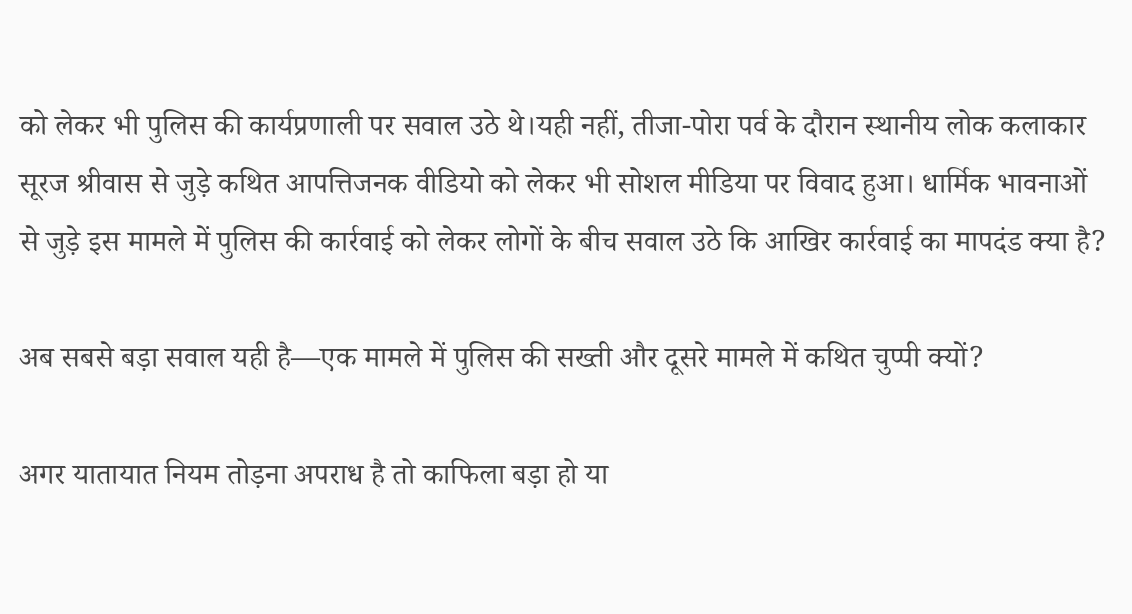को लेकर भी पुलिस की कार्यप्रणाली पर सवाल उठे थे।यही नहीं, तीजा-पोरा पर्व के दौरान स्थानीय लोक कलाकार सूरज श्रीवास से जुड़े कथित आपत्तिजनक वीडियो को लेकर भी सोशल मीडिया पर विवाद हुआ। धार्मिक भावनाओं से जुड़े इस मामले में पुलिस की कार्रवाई को लेकर लोगों के बीच सवाल उठे कि आखिर कार्रवाई का मापदंड क्या है?

अब सबसे बड़ा सवाल यही है—एक मामले में पुलिस की सख्ती और दूसरे मामले में कथित चुप्पी क्यों?

अगर यातायात नियम तोड़ना अपराध है तो काफिला बड़ा हो या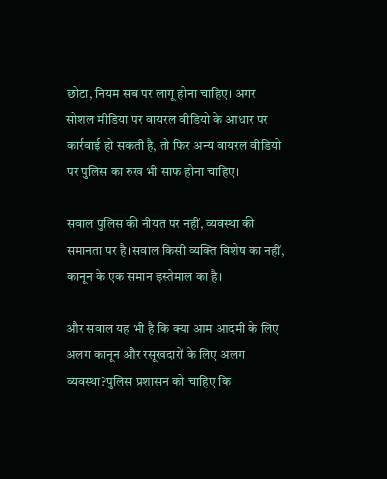छोटा, नियम सब पर लागू होना चाहिए। अगर सोशल मीडिया पर वायरल वीडियो के आधार पर कार्रवाई हो सकती है, तो फिर अन्य वायरल वीडियो पर पुलिस का रुख भी साफ होना चाहिए।

सवाल पुलिस की नीयत पर नहीं, व्यवस्था की समानता पर है।सवाल किसी व्यक्ति विशेष का नहीं, कानून के एक समान इस्तेमाल का है।

और सवाल यह भी है कि क्या आम आदमी के लिए अलग कानून और रसूखदारों के लिए अलग व्यवस्था?पुलिस प्रशासन को चाहिए कि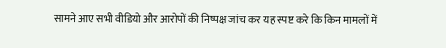सामने आए सभी वीडियो और आरोपों की निष्पक्ष जांच कर यह स्पष्ट करे कि किन मामलों में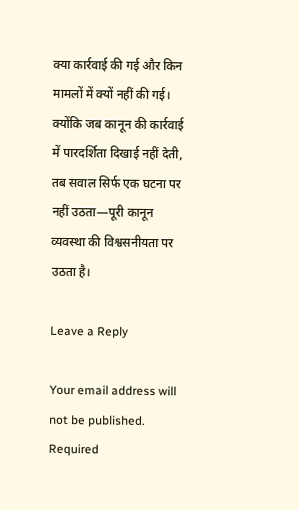क्या कार्रवाई की गई और किन मामलों में क्यों नहीं की गई। क्योंकि जब कानून की कार्रवाई में पारदर्शिता दिखाई नहीं देती, तब सवाल सिर्फ एक घटना पर नहीं उठता—पूरी कानून व्यवस्था की विश्वसनीयता पर उठता है।

Leave a Reply

Your email address will not be published. Required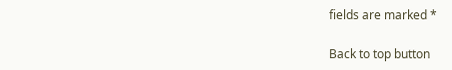fields are marked *

Back to top button